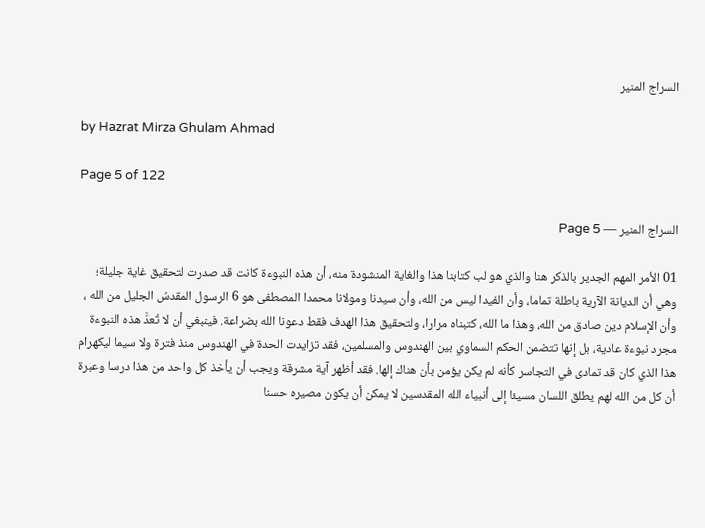السراج المنير

by Hazrat Mirza Ghulam Ahmad

Page 5 of 122

السراج المنير — Page 5

01 الأمر المهم الجدير بالذكر هنا والذي هو لب كتابنا هذا والغاية المنشودة منه، أن هذه النبوءة كانت قد صدرت لتحقيق غاية جليلة؛ وهي أن الديانة الآرية باطلة تماما، وأن الفيدا ليس من الله، وأن سيدنا ومولانا محمدا المصطفى هو 6 الرسول المقدسُ الجليل من الله ، وأن الإسلام دين صادق من الله، وهذا ما الله، كتبناه مرارا، ولتحقيق هذا الهدف فقط دعونا الله بضراعة. فينبغي أن لا تُعدَّ هذه النبوءة مجرد نبوءة عادية، بل إنها تتضمن الحكم السماوي بين الهندوس والمسلمين، فقد تزايدت الحدة في الهندوس منذ فترة ولا سيما ليكهرام هذا الذي كان قد تمادى في التجاسر كأنه لم يكن يؤمن بأن هناك إلها. فقد أظهر آية مشرقة ويجب أن يأخذ كل واحد من هذا درسا وعبرة أن كل من الله لهم يطلق اللسان مسيئا إلى أنبياء الله المقدسين لا يمكن أن يكون مصيره حسنا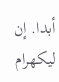أبدا. إن ليكهرام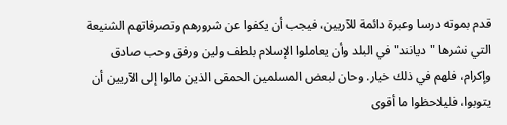قدم بموته درسا وعبرة دائمة للآريين، فيجب أن يكفوا عن شرورهم وتصرفاتهم الشنيعة التي نشرها "ديانند" في البلد وأن يعاملوا الإسلام بلطف ولين ورفق وحب صادق وإكرام، فلهم في ذلك خيار. وحان لبعض المسلمين الحمقى الذين مالوا إلى الآريين أن يتوبوا، فليلاحظوا ما أقوى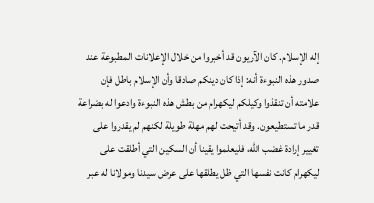إله الإسلام. كان الآريون قد أخبروا من خلال الإعلانات المطبوعة عند صدور هذه النبوءة أنه: إذا كان دينكم صادقا وأن الإسلام باطل فإن علامته أن تنقذوا وكيلكم ليكهرام من بطش هذه النبوءة وادعوا له بضراعة قدر ما تستطيعون. وقد أتيحت لهم مهلة طويلة لكنهم لم يقدروا على تغيير إرادة غضب الله، فليعلموا يقينا أن السكين التي أطلقت على ليكهرام كانت نفسها التي ظل يطلقها على عرض سيدنا ومولانا له عبر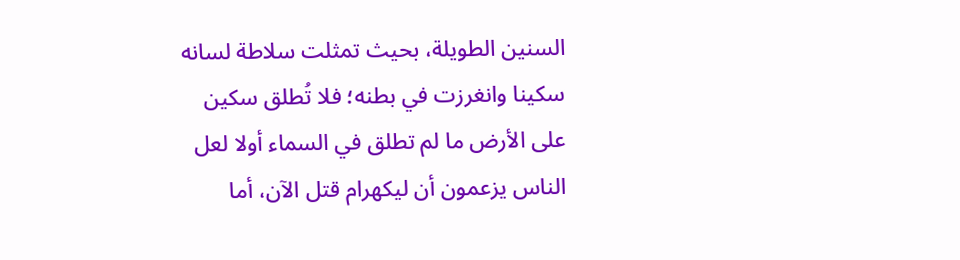السنين الطويلة، بحيث تمثلت سلاطة لسانه سكينا وانغرزت في بطنه؛ فلا تُطلق سكين على الأرض ما لم تطلق في السماء أولا لعل الناس يزعمون أن ليكهرام قتل الآن، أما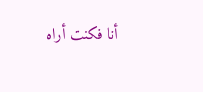أنا فكنت أراه